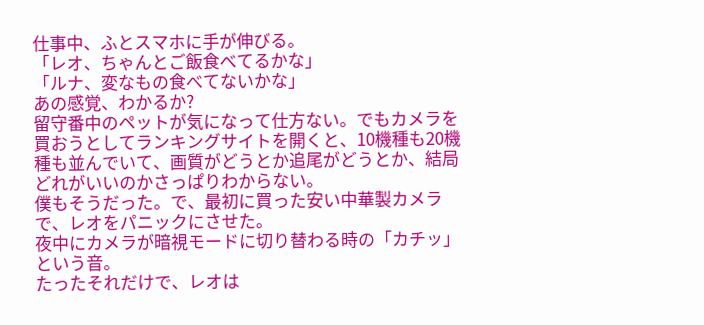仕事中、ふとスマホに手が伸びる。
「レオ、ちゃんとご飯食べてるかな」
「ルナ、変なもの食べてないかな」
あの感覚、わかるか?
留守番中のペットが気になって仕方ない。でもカメラを買おうとしてランキングサイトを開くと、10機種も20機種も並んでいて、画質がどうとか追尾がどうとか、結局どれがいいのかさっぱりわからない。
僕もそうだった。で、最初に買った安い中華製カメラで、レオをパニックにさせた。
夜中にカメラが暗視モードに切り替わる時の「カチッ」という音。
たったそれだけで、レオは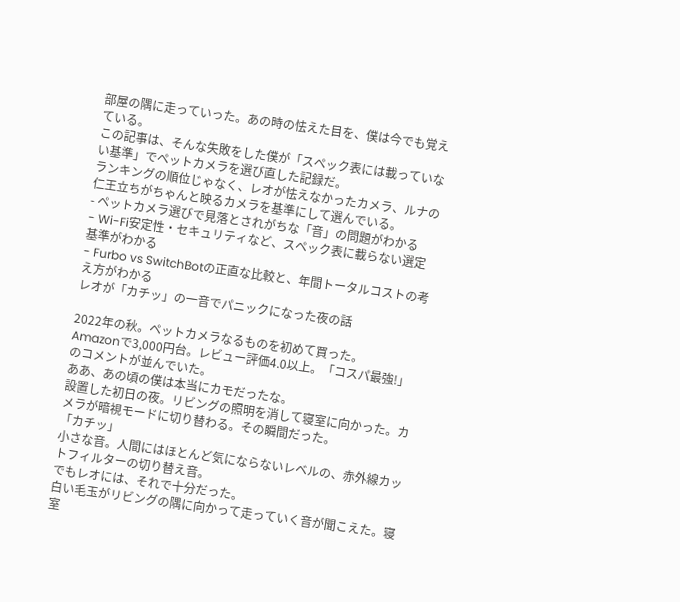部屋の隅に走っていった。あの時の怯えた目を、僕は今でも覚えている。
この記事は、そんな失敗をした僕が「スペック表には載っていない基準」でペットカメラを選び直した記録だ。
ランキングの順位じゃなく、レオが怯えなかったカメラ、ルナの仁王立ちがちゃんと映るカメラを基準にして選んでいる。
- ペットカメラ選びで見落とされがちな「音」の問題がわかる
- Wi-Fi安定性・セキュリティなど、スペック表に載らない選定基準がわかる
- Furbo vs SwitchBotの正直な比較と、年間トータルコストの考え方がわかる
レオが「カチッ」の一音でパニックになった夜の話

2022年の秋。ペットカメラなるものを初めて買った。
Amazonで3,000円台。レビュー評価4.0以上。「コスパ最強!」のコメントが並んでいた。
ああ、あの頃の僕は本当にカモだったな。
設置した初日の夜。リビングの照明を消して寝室に向かった。カメラが暗視モードに切り替わる。その瞬間だった。
「カチッ」
小さな音。人間にはほとんど気にならないレベルの、赤外線カットフィルターの切り替え音。
でもレオには、それで十分だった。
白い毛玉がリビングの隅に向かって走っていく音が聞こえた。寝室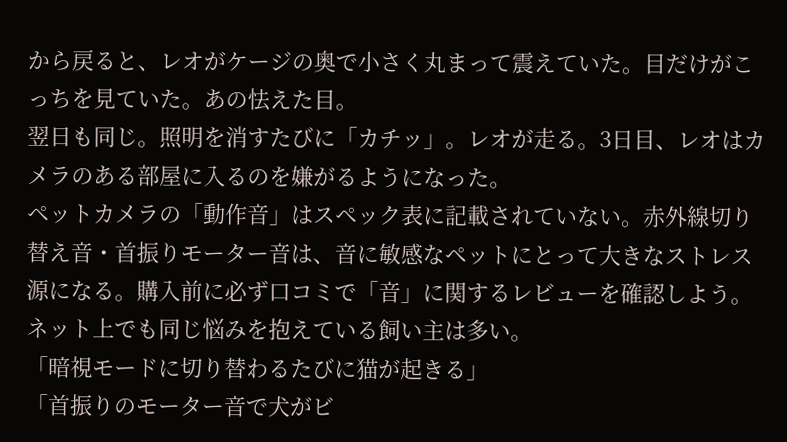から戻ると、レオがケージの奥で小さく丸まって震えていた。目だけがこっちを見ていた。あの怯えた目。
翌日も同じ。照明を消すたびに「カチッ」。レオが走る。3日目、レオはカメラのある部屋に入るのを嫌がるようになった。
ペットカメラの「動作音」はスペック表に記載されていない。赤外線切り替え音・首振りモーター音は、音に敏感なペットにとって大きなストレス源になる。購入前に必ず口コミで「音」に関するレビューを確認しよう。
ネット上でも同じ悩みを抱えている飼い主は多い。
「暗視モードに切り替わるたびに猫が起きる」
「首振りのモーター音で犬がビ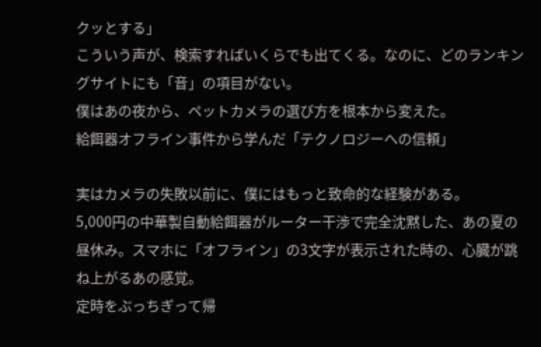クッとする」
こういう声が、検索すればいくらでも出てくる。なのに、どのランキングサイトにも「音」の項目がない。
僕はあの夜から、ペットカメラの選び方を根本から変えた。
給餌器オフライン事件から学んだ「テクノロジーへの信頼」

実はカメラの失敗以前に、僕にはもっと致命的な経験がある。
5,000円の中華製自動給餌器がルーター干渉で完全沈黙した、あの夏の昼休み。スマホに「オフライン」の3文字が表示された時の、心臓が跳ね上がるあの感覚。
定時をぶっちぎって帰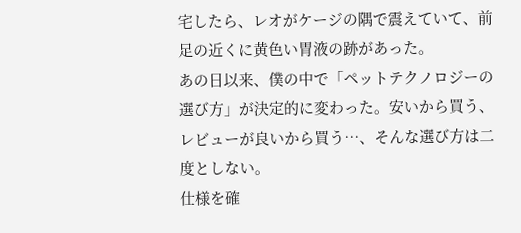宅したら、レオがケージの隅で震えていて、前足の近くに黄色い胃液の跡があった。
あの日以来、僕の中で「ペットテクノロジーの選び方」が決定的に変わった。安いから買う、レビューが良いから買う…、そんな選び方は二度としない。
仕様を確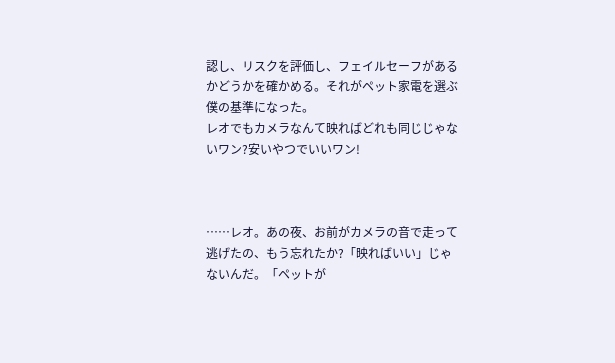認し、リスクを評価し、フェイルセーフがあるかどうかを確かめる。それがペット家電を選ぶ僕の基準になった。
レオでもカメラなんて映ればどれも同じじゃないワン?安いやつでいいワン!



……レオ。あの夜、お前がカメラの音で走って逃げたの、もう忘れたか?「映ればいい」じゃないんだ。「ペットが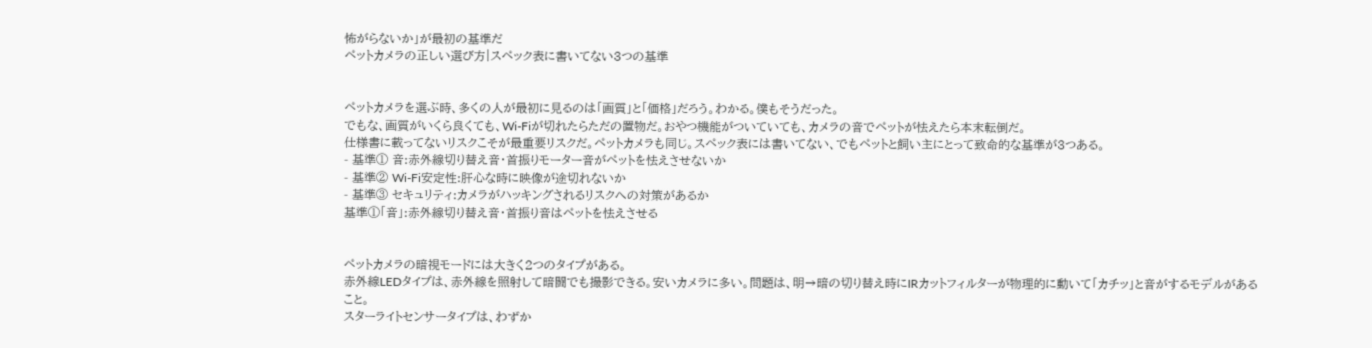怖がらないか」が最初の基準だ
ペットカメラの正しい選び方|スペック表に書いてない3つの基準


ペットカメラを選ぶ時、多くの人が最初に見るのは「画質」と「価格」だろう。わかる。僕もそうだった。
でもな、画質がいくら良くても、Wi-Fiが切れたらただの置物だ。おやつ機能がついていても、カメラの音でペットが怯えたら本末転倒だ。
仕様書に載ってないリスクこそが最重要リスクだ。ペットカメラも同じ。スペック表には書いてない、でもペットと飼い主にとって致命的な基準が3つある。
- 基準① 音:赤外線切り替え音・首振りモーター音がペットを怯えさせないか
- 基準② Wi-Fi安定性:肝心な時に映像が途切れないか
- 基準③ セキュリティ:カメラがハッキングされるリスクへの対策があるか
基準①「音」:赤外線切り替え音・首振り音はペットを怯えさせる


ペットカメラの暗視モードには大きく2つのタイプがある。
赤外線LEDタイプは、赤外線を照射して暗闘でも撮影できる。安いカメラに多い。問題は、明→暗の切り替え時にIRカットフィルターが物理的に動いて「カチッ」と音がするモデルがあること。
スターライトセンサータイプは、わずか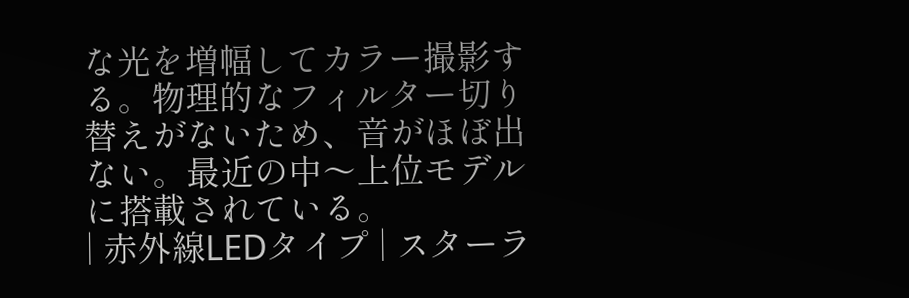な光を増幅してカラー撮影する。物理的なフィルター切り替えがないため、音がほぼ出ない。最近の中〜上位モデルに搭載されている。
| 赤外線LEDタイプ | スターラ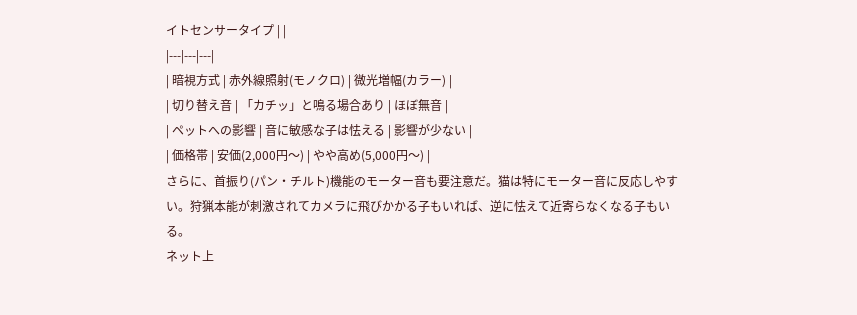イトセンサータイプ | |
|---|---|---|
| 暗視方式 | 赤外線照射(モノクロ) | 微光増幅(カラー) |
| 切り替え音 | 「カチッ」と鳴る場合あり | ほぼ無音 |
| ペットへの影響 | 音に敏感な子は怯える | 影響が少ない |
| 価格帯 | 安価(2,000円〜) | やや高め(5,000円〜) |
さらに、首振り(パン・チルト)機能のモーター音も要注意だ。猫は特にモーター音に反応しやすい。狩猟本能が刺激されてカメラに飛びかかる子もいれば、逆に怯えて近寄らなくなる子もいる。
ネット上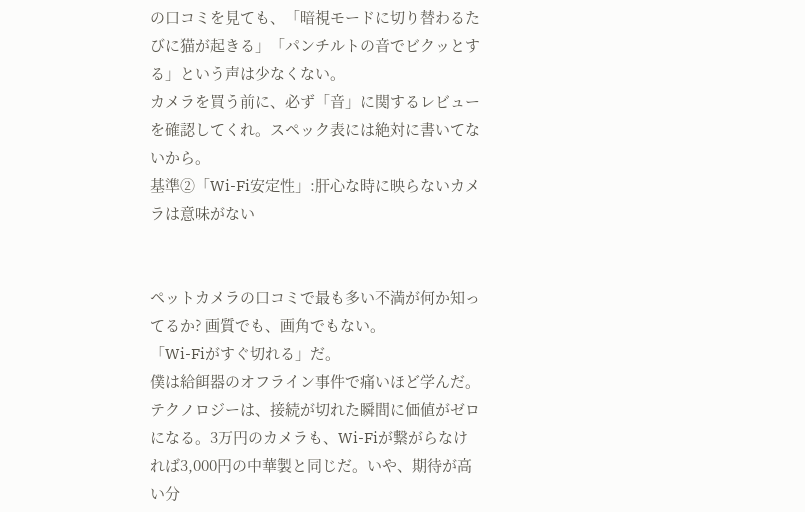の口コミを見ても、「暗視モードに切り替わるたびに猫が起きる」「パンチルトの音でビクッとする」という声は少なくない。
カメラを買う前に、必ず「音」に関するレビューを確認してくれ。スペック表には絶対に書いてないから。
基準②「Wi-Fi安定性」:肝心な時に映らないカメラは意味がない


ペットカメラの口コミで最も多い不満が何か知ってるか? 画質でも、画角でもない。
「Wi-Fiがすぐ切れる」だ。
僕は給餌器のオフライン事件で痛いほど学んだ。テクノロジーは、接続が切れた瞬間に価値がゼロになる。3万円のカメラも、Wi-Fiが繋がらなければ3,000円の中華製と同じだ。いや、期待が高い分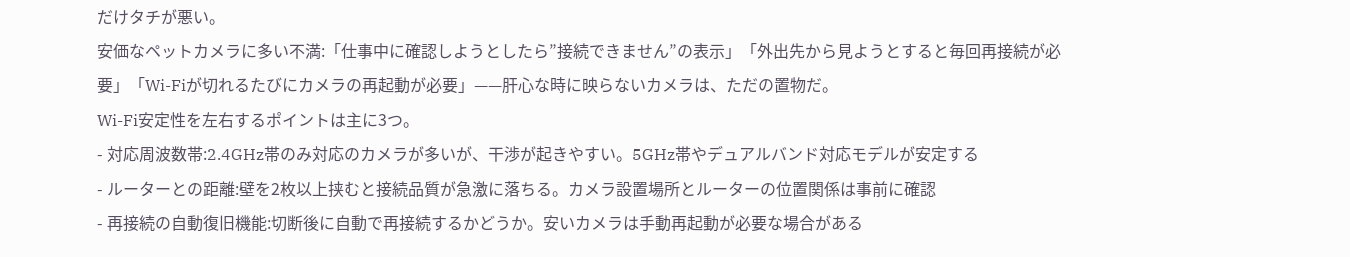だけタチが悪い。
安価なペットカメラに多い不満:「仕事中に確認しようとしたら”接続できません”の表示」「外出先から見ようとすると毎回再接続が必要」「Wi-Fiが切れるたびにカメラの再起動が必要」——肝心な時に映らないカメラは、ただの置物だ。
Wi-Fi安定性を左右するポイントは主に3つ。
- 対応周波数帯:2.4GHz帯のみ対応のカメラが多いが、干渉が起きやすい。5GHz帯やデュアルバンド対応モデルが安定する
- ルーターとの距離:壁を2枚以上挟むと接続品質が急激に落ちる。カメラ設置場所とルーターの位置関係は事前に確認
- 再接続の自動復旧機能:切断後に自動で再接続するかどうか。安いカメラは手動再起動が必要な場合がある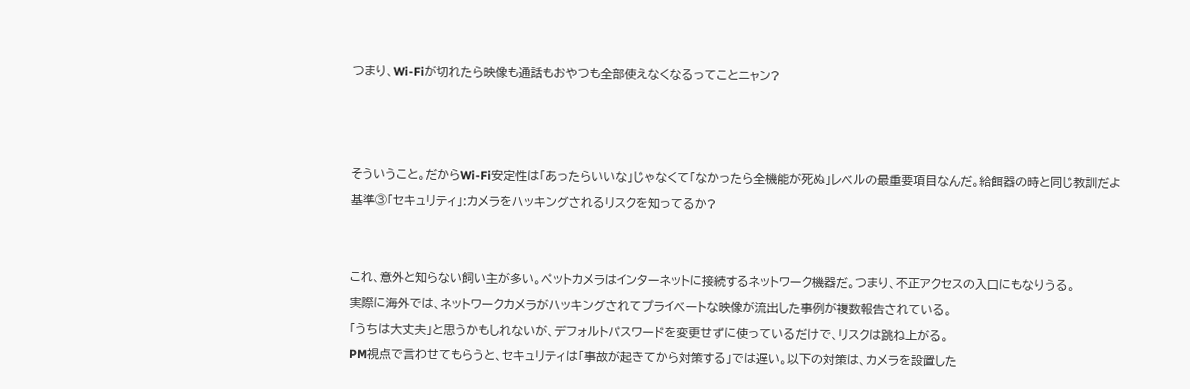つまり、Wi-Fiが切れたら映像も通話もおやつも全部使えなくなるってことニャン?



そういうこと。だからWi-Fi安定性は「あったらいいな」じゃなくて「なかったら全機能が死ぬ」レベルの最重要項目なんだ。給餌器の時と同じ教訓だよ
基準③「セキュリティ」:カメラをハッキングされるリスクを知ってるか?


これ、意外と知らない飼い主が多い。ペットカメラはインターネットに接続するネットワーク機器だ。つまり、不正アクセスの入口にもなりうる。
実際に海外では、ネットワークカメラがハッキングされてプライベートな映像が流出した事例が複数報告されている。
「うちは大丈夫」と思うかもしれないが、デフォルトパスワードを変更せずに使っているだけで、リスクは跳ね上がる。
PM視点で言わせてもらうと、セキュリティは「事故が起きてから対策する」では遅い。以下の対策は、カメラを設置した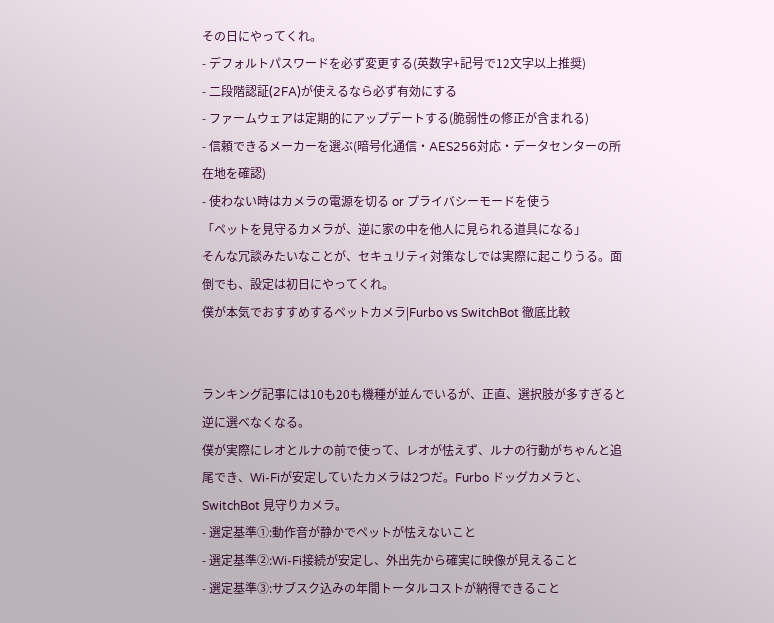その日にやってくれ。
- デフォルトパスワードを必ず変更する(英数字+記号で12文字以上推奨)
- 二段階認証(2FA)が使えるなら必ず有効にする
- ファームウェアは定期的にアップデートする(脆弱性の修正が含まれる)
- 信頼できるメーカーを選ぶ(暗号化通信・AES256対応・データセンターの所在地を確認)
- 使わない時はカメラの電源を切る or プライバシーモードを使う
「ペットを見守るカメラが、逆に家の中を他人に見られる道具になる」
そんな冗談みたいなことが、セキュリティ対策なしでは実際に起こりうる。面倒でも、設定は初日にやってくれ。
僕が本気でおすすめするペットカメラ|Furbo vs SwitchBot 徹底比較


ランキング記事には10も20も機種が並んでいるが、正直、選択肢が多すぎると逆に選べなくなる。
僕が実際にレオとルナの前で使って、レオが怯えず、ルナの行動がちゃんと追尾でき、Wi-Fiが安定していたカメラは2つだ。Furbo ドッグカメラと、SwitchBot 見守りカメラ。
- 選定基準①:動作音が静かでペットが怯えないこと
- 選定基準②:Wi-Fi接続が安定し、外出先から確実に映像が見えること
- 選定基準③:サブスク込みの年間トータルコストが納得できること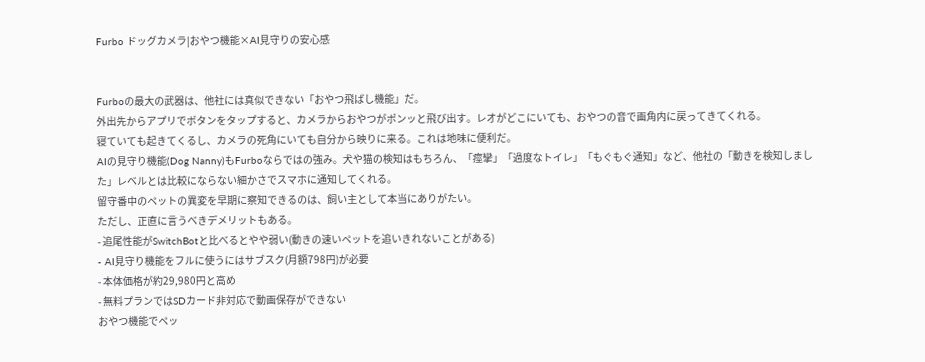Furbo ドッグカメラ|おやつ機能×AI見守りの安心感


Furboの最大の武器は、他社には真似できない「おやつ飛ばし機能」だ。
外出先からアプリでボタンをタップすると、カメラからおやつがポンッと飛び出す。レオがどこにいても、おやつの音で画角内に戻ってきてくれる。
寝ていても起きてくるし、カメラの死角にいても自分から映りに来る。これは地味に便利だ。
AIの見守り機能(Dog Nanny)もFurboならではの強み。犬や猫の検知はもちろん、「痙攣」「過度なトイレ」「もぐもぐ通知」など、他社の「動きを検知しました」レベルとは比較にならない細かさでスマホに通知してくれる。
留守番中のペットの異変を早期に察知できるのは、飼い主として本当にありがたい。
ただし、正直に言うべきデメリットもある。
- 追尾性能がSwitchBotと比べるとやや弱い(動きの速いペットを追いきれないことがある)
- AI見守り機能をフルに使うにはサブスク(月額798円)が必要
- 本体価格が約29,980円と高め
- 無料プランではSDカード非対応で動画保存ができない
おやつ機能でペッ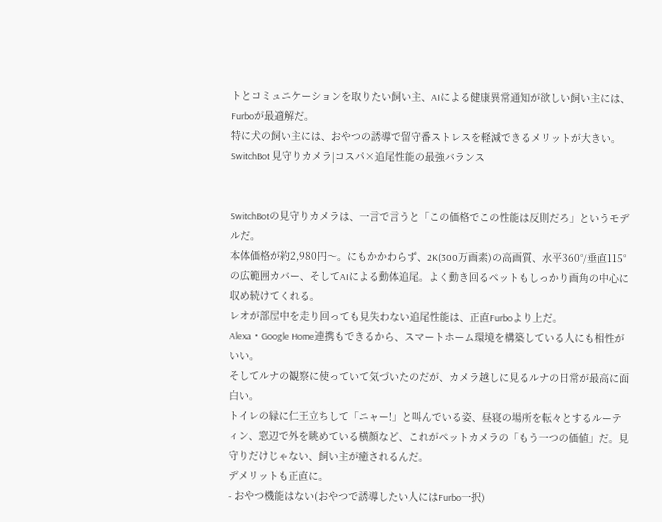トとコミュニケーションを取りたい飼い主、AIによる健康異常通知が欲しい飼い主には、Furboが最適解だ。
特に犬の飼い主には、おやつの誘導で留守番ストレスを軽減できるメリットが大きい。
SwitchBot 見守りカメラ|コスパ×追尾性能の最強バランス


SwitchBotの見守りカメラは、一言で言うと「この価格でこの性能は反則だろ」というモデルだ。
本体価格が約2,980円〜。にもかかわらず、2K(300万画素)の高画質、水平360°/垂直115°の広範囲カバー、そしてAIによる動体追尾。よく動き回るペットもしっかり画角の中心に収め続けてくれる。
レオが部屋中を走り回っても見失わない追尾性能は、正直Furboより上だ。
Alexa・Google Home連携もできるから、スマートホーム環境を構築している人にも相性がいい。
そしてルナの観察に使っていて気づいたのだが、カメラ越しに見るルナの日常が最高に面白い。
トイレの縁に仁王立ちして「ニャー!」と叫んでいる姿、昼寝の場所を転々とするルーティン、窓辺で外を眺めている横顔など、これがペットカメラの「もう一つの価値」だ。見守りだけじゃない、飼い主が癒されるんだ。
デメリットも正直に。
- おやつ機能はない(おやつで誘導したい人にはFurbo一択)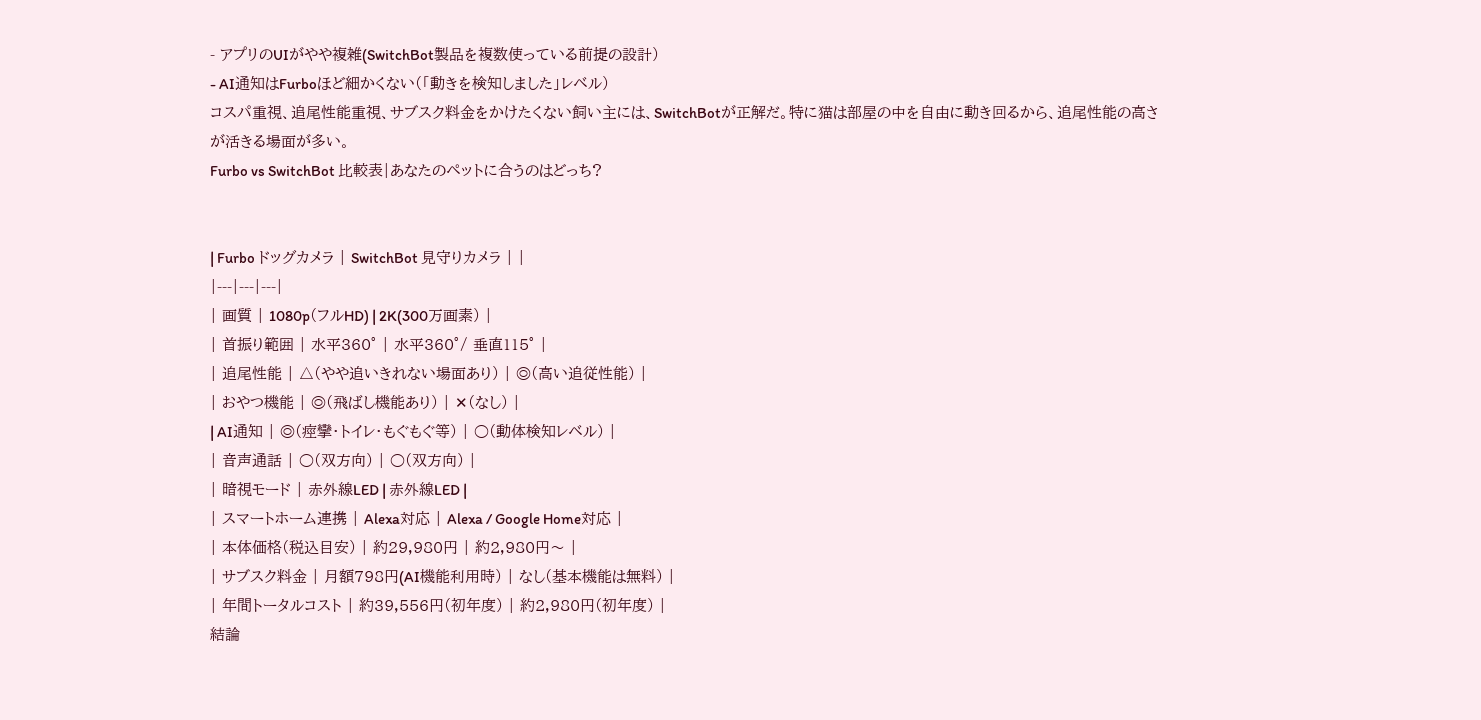- アプリのUIがやや複雑(SwitchBot製品を複数使っている前提の設計)
- AI通知はFurboほど細かくない(「動きを検知しました」レベル)
コスパ重視、追尾性能重視、サブスク料金をかけたくない飼い主には、SwitchBotが正解だ。特に猫は部屋の中を自由に動き回るから、追尾性能の高さが活きる場面が多い。
Furbo vs SwitchBot 比較表|あなたのペットに合うのはどっち?


| Furbo ドッグカメラ | SwitchBot 見守りカメラ | |
|---|---|---|
| 画質 | 1080p(フルHD) | 2K(300万画素) |
| 首振り範囲 | 水平360° | 水平360°/ 垂直115° |
| 追尾性能 | △(やや追いきれない場面あり) | ◎(高い追従性能) |
| おやつ機能 | ◎(飛ばし機能あり) | ✕(なし) |
| AI通知 | ◎(痙攣・トイレ・もぐもぐ等) | ○(動体検知レベル) |
| 音声通話 | ○(双方向) | ○(双方向) |
| 暗視モード | 赤外線LED | 赤外線LED |
| スマートホーム連携 | Alexa対応 | Alexa / Google Home対応 |
| 本体価格(税込目安) | 約29,980円 | 約2,980円〜 |
| サブスク料金 | 月額798円(AI機能利用時) | なし(基本機能は無料) |
| 年間トータルコスト | 約39,556円(初年度) | 約2,980円(初年度) |
結論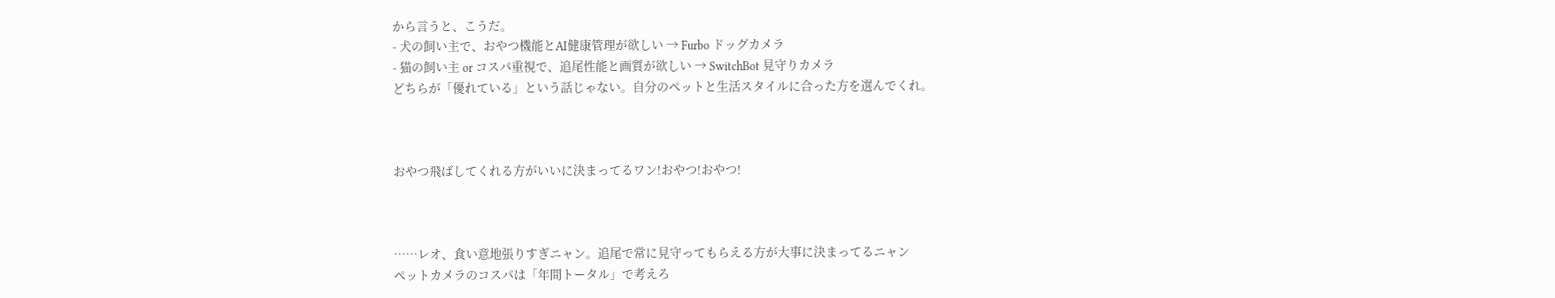から言うと、こうだ。
- 犬の飼い主で、おやつ機能とAI健康管理が欲しい → Furbo ドッグカメラ
- 猫の飼い主 or コスパ重視で、追尾性能と画質が欲しい → SwitchBot 見守りカメラ
どちらが「優れている」という話じゃない。自分のペットと生活スタイルに合った方を選んでくれ。



おやつ飛ばしてくれる方がいいに決まってるワン!おやつ!おやつ!



……レオ、食い意地張りすぎニャン。追尾で常に見守ってもらえる方が大事に決まってるニャン
ペットカメラのコスパは「年間トータル」で考えろ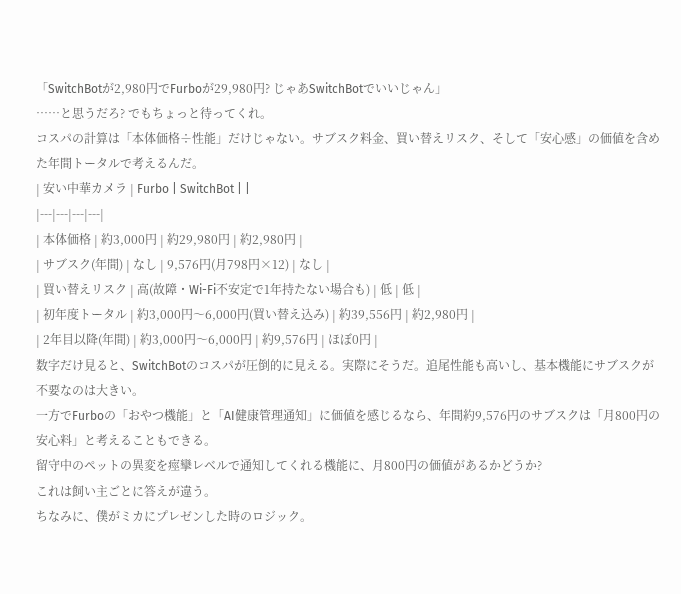「SwitchBotが2,980円でFurboが29,980円? じゃあSwitchBotでいいじゃん」
……と思うだろ? でもちょっと待ってくれ。
コスパの計算は「本体価格÷性能」だけじゃない。サブスク料金、買い替えリスク、そして「安心感」の価値を含めた年間トータルで考えるんだ。
| 安い中華カメラ | Furbo | SwitchBot | |
|---|---|---|---|
| 本体価格 | 約3,000円 | 約29,980円 | 約2,980円 |
| サブスク(年間) | なし | 9,576円(月798円×12) | なし |
| 買い替えリスク | 高(故障・Wi-Fi不安定で1年持たない場合も) | 低 | 低 |
| 初年度トータル | 約3,000円〜6,000円(買い替え込み) | 約39,556円 | 約2,980円 |
| 2年目以降(年間) | 約3,000円〜6,000円 | 約9,576円 | ほぼ0円 |
数字だけ見ると、SwitchBotのコスパが圧倒的に見える。実際にそうだ。追尾性能も高いし、基本機能にサブスクが不要なのは大きい。
一方でFurboの「おやつ機能」と「AI健康管理通知」に価値を感じるなら、年間約9,576円のサブスクは「月800円の安心料」と考えることもできる。
留守中のペットの異変を痙攣レベルで通知してくれる機能に、月800円の価値があるかどうか?
これは飼い主ごとに答えが違う。
ちなみに、僕がミカにプレゼンした時のロジック。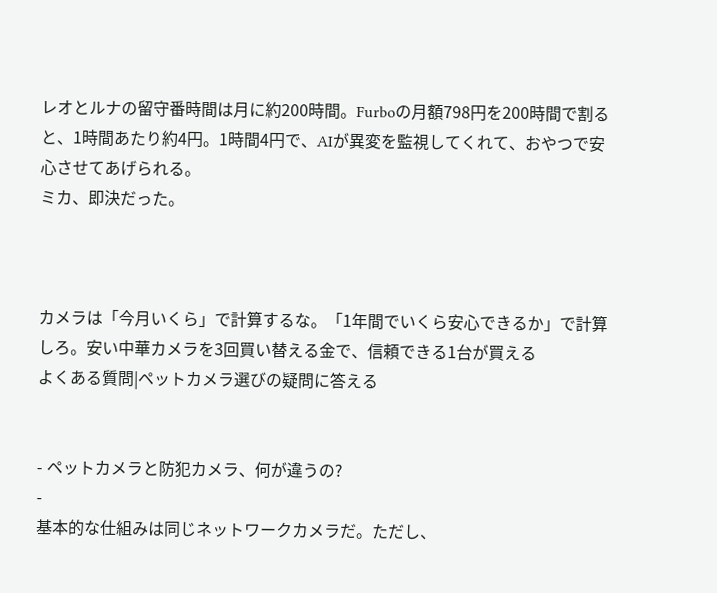レオとルナの留守番時間は月に約200時間。Furboの月額798円を200時間で割ると、1時間あたり約4円。1時間4円で、AIが異変を監視してくれて、おやつで安心させてあげられる。
ミカ、即決だった。



カメラは「今月いくら」で計算するな。「1年間でいくら安心できるか」で計算しろ。安い中華カメラを3回買い替える金で、信頼できる1台が買える
よくある質問|ペットカメラ選びの疑問に答える


- ペットカメラと防犯カメラ、何が違うの?
-
基本的な仕組みは同じネットワークカメラだ。ただし、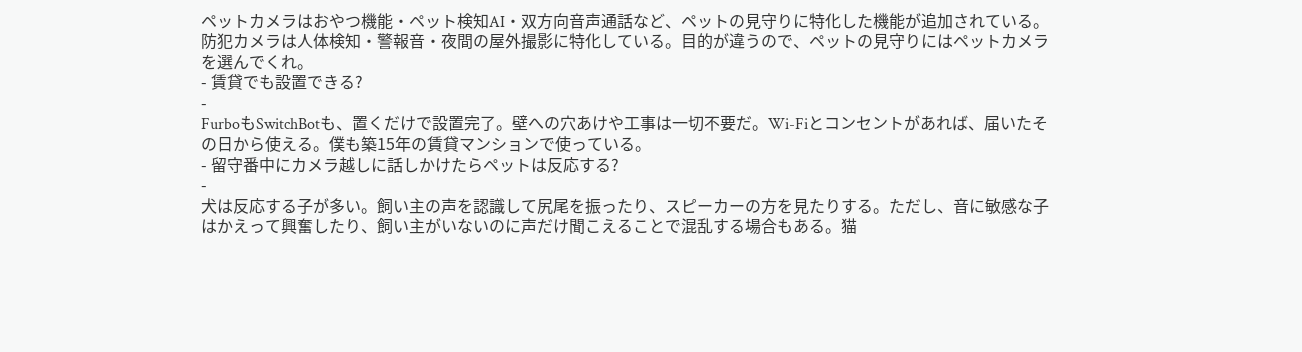ペットカメラはおやつ機能・ペット検知AI・双方向音声通話など、ペットの見守りに特化した機能が追加されている。防犯カメラは人体検知・警報音・夜間の屋外撮影に特化している。目的が違うので、ペットの見守りにはペットカメラを選んでくれ。
- 賃貸でも設置できる?
-
FurboもSwitchBotも、置くだけで設置完了。壁への穴あけや工事は一切不要だ。Wi-Fiとコンセントがあれば、届いたその日から使える。僕も築15年の賃貸マンションで使っている。
- 留守番中にカメラ越しに話しかけたらペットは反応する?
-
犬は反応する子が多い。飼い主の声を認識して尻尾を振ったり、スピーカーの方を見たりする。ただし、音に敏感な子はかえって興奮したり、飼い主がいないのに声だけ聞こえることで混乱する場合もある。猫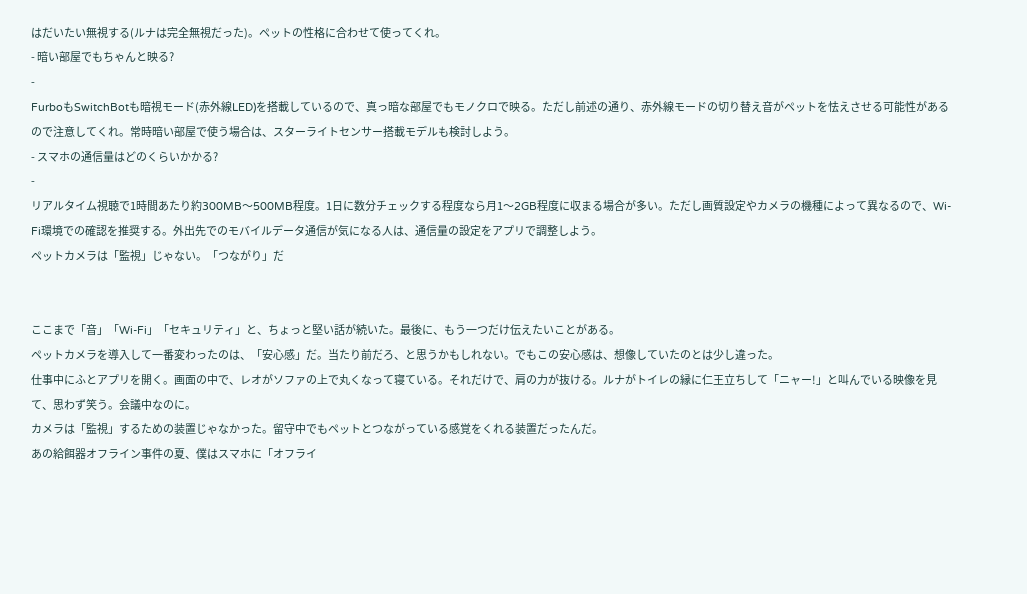はだいたい無視する(ルナは完全無視だった)。ペットの性格に合わせて使ってくれ。
- 暗い部屋でもちゃんと映る?
-
FurboもSwitchBotも暗視モード(赤外線LED)を搭載しているので、真っ暗な部屋でもモノクロで映る。ただし前述の通り、赤外線モードの切り替え音がペットを怯えさせる可能性があるので注意してくれ。常時暗い部屋で使う場合は、スターライトセンサー搭載モデルも検討しよう。
- スマホの通信量はどのくらいかかる?
-
リアルタイム視聴で1時間あたり約300MB〜500MB程度。1日に数分チェックする程度なら月1〜2GB程度に収まる場合が多い。ただし画質設定やカメラの機種によって異なるので、Wi-Fi環境での確認を推奨する。外出先でのモバイルデータ通信が気になる人は、通信量の設定をアプリで調整しよう。
ペットカメラは「監視」じゃない。「つながり」だ


ここまで「音」「Wi-Fi」「セキュリティ」と、ちょっと堅い話が続いた。最後に、もう一つだけ伝えたいことがある。
ペットカメラを導入して一番変わったのは、「安心感」だ。当たり前だろ、と思うかもしれない。でもこの安心感は、想像していたのとは少し違った。
仕事中にふとアプリを開く。画面の中で、レオがソファの上で丸くなって寝ている。それだけで、肩の力が抜ける。ルナがトイレの縁に仁王立ちして「ニャー!」と叫んでいる映像を見て、思わず笑う。会議中なのに。
カメラは「監視」するための装置じゃなかった。留守中でもペットとつながっている感覚をくれる装置だったんだ。
あの給餌器オフライン事件の夏、僕はスマホに「オフライ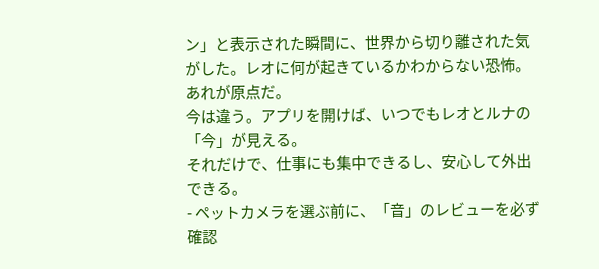ン」と表示された瞬間に、世界から切り離された気がした。レオに何が起きているかわからない恐怖。あれが原点だ。
今は違う。アプリを開けば、いつでもレオとルナの「今」が見える。
それだけで、仕事にも集中できるし、安心して外出できる。
- ペットカメラを選ぶ前に、「音」のレビューを必ず確認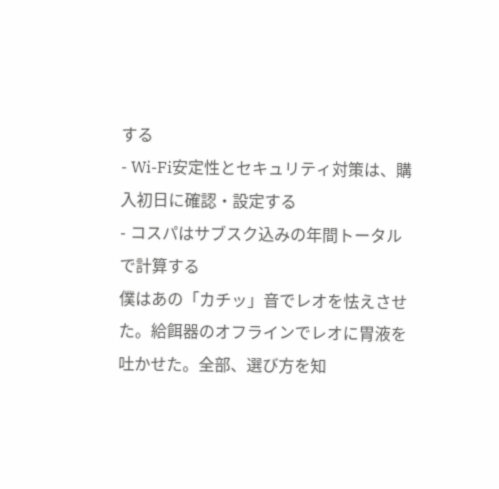する
- Wi-Fi安定性とセキュリティ対策は、購入初日に確認・設定する
- コスパはサブスク込みの年間トータルで計算する
僕はあの「カチッ」音でレオを怯えさせた。給餌器のオフラインでレオに胃液を吐かせた。全部、選び方を知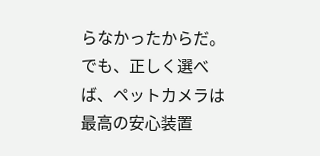らなかったからだ。
でも、正しく選べば、ペットカメラは最高の安心装置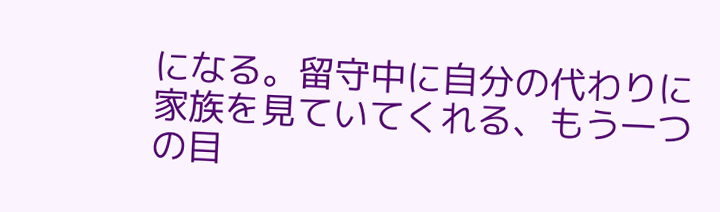になる。留守中に自分の代わりに家族を見ていてくれる、もう一つの目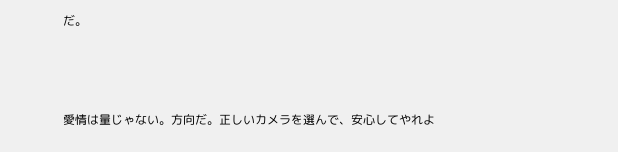だ。



愛情は量じゃない。方向だ。正しいカメラを選んで、安心してやれよ